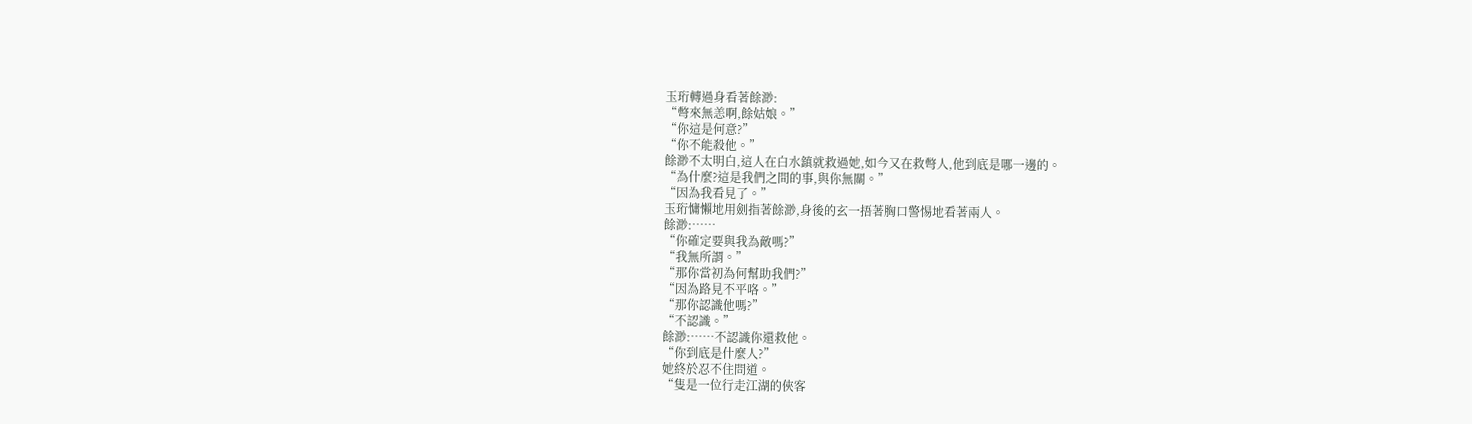玉珩轉過身看著餘渺:
“彆來無恙啊,餘姑娘。”
“你這是何意?”
“你不能殺他。”
餘渺不太明白,這人在白水鎮就救過她,如今又在救彆人,他到底是哪一邊的。
“為什麼?這是我們之間的事,與你無關。”
“因為我看見了。”
玉珩慵懶地用劍指著餘渺,身後的玄一捂著胸口警惕地看著兩人。
餘渺:……
“你確定要與我為敵嗎?”
“我無所謂。”
“那你當初為何幫助我們?”
“因為路見不平咯。”
“那你認識他嗎?”
“不認識。”
餘渺:……不認識你還救他。
“你到底是什麼人?”
她終於忍不住問道。
“隻是一位行走江湖的俠客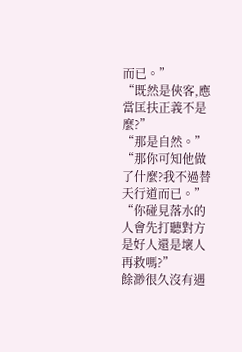而已。”
“既然是俠客,應當匡扶正義不是麼?”
“那是自然。”
“那你可知他做了什麼?我不過替天行道而已。”
“你碰見落水的人會先打聽對方是好人還是壞人再救嗎?”
餘渺很久沒有遇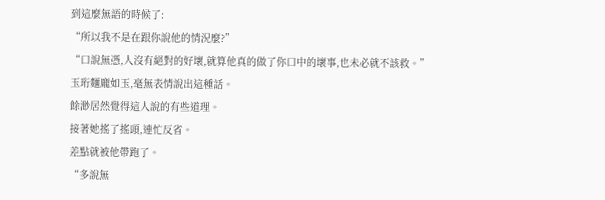到這麼無語的時候了:
“所以我不是在跟你說他的情況麼?”
“口說無憑,人沒有絕對的好壞,就算他真的做了你口中的壞事,也未必就不該救。”
玉珩麵龐如玉,毫無表情說出這種話。
餘渺居然覺得這人說的有些道理。
接著她搖了搖頭,連忙反省。
差點就被他帶跑了。
“多說無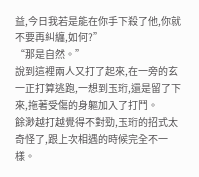益,今日我若是能在你手下殺了他,你就不要再糾纏,如何?”
“那是自然。”
說到這裡兩人又打了起來,在一旁的玄一正打算逃跑,一想到玉珩,還是留了下來,拖著受傷的身軀加入了打鬥。
餘渺越打越覺得不對勁,玉珩的招式太奇怪了,跟上次相遇的時候完全不一樣。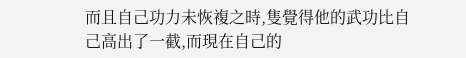而且自己功力未恢複之時,隻覺得他的武功比自己高出了一截,而現在自己的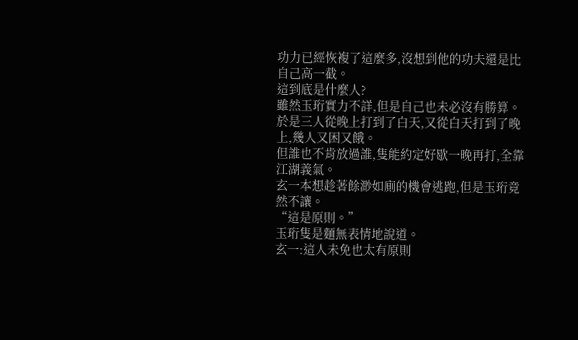功力已經恢複了這麼多,沒想到他的功夫還是比自己高一截。
這到底是什麼人?
雖然玉珩實力不詳,但是自己也未必沒有勝算。
於是三人從晚上打到了白天,又從白天打到了晚上,幾人又困又餓。
但誰也不肯放過誰,隻能約定好歇一晚再打,全靠江湖義氣。
玄一本想趁著餘渺如廁的機會逃跑,但是玉珩竟然不讓。
“這是原則。”
玉珩隻是麵無表情地說道。
玄一:這人未免也太有原則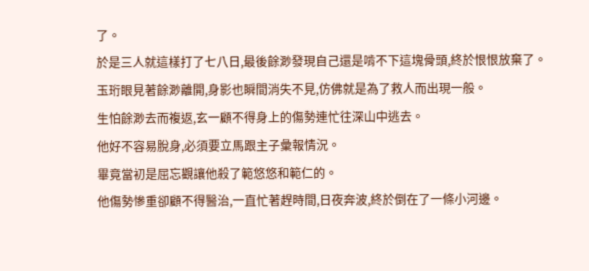了。
於是三人就這樣打了七八日,最後餘渺發現自己還是啃不下這塊骨頭,終於恨恨放棄了。
玉珩眼見著餘渺離開,身影也瞬間消失不見,仿佛就是為了救人而出現一般。
生怕餘渺去而複返,玄一顧不得身上的傷勢連忙往深山中逃去。
他好不容易脫身,必須要立馬跟主子彙報情況。
畢竟當初是屈忘觀讓他殺了範悠悠和範仁的。
他傷勢慘重卻顧不得醫治,一直忙著趕時間,日夜奔波,終於倒在了一條小河邊。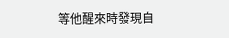等他醒來時發現自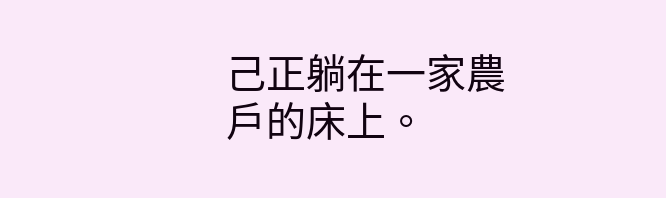己正躺在一家農戶的床上。